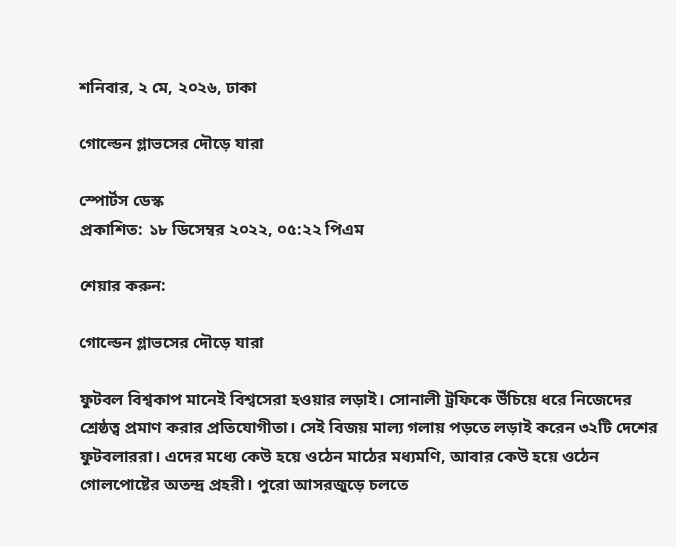শনিবার, ২ মে, ২০২৬, ঢাকা

গোল্ডেন গ্লাভসের দৌড়ে যারা

স্পোর্টস ডেস্ক
প্রকাশিত: ১৮ ডিসেম্বর ২০২২, ০৫:২২ পিএম

শেয়ার করুন:

গোল্ডেন গ্লাভসের দৌড়ে যারা

ফুটবল বিশ্বকাপ মানেই বিশ্বসেরা হওয়ার লড়াই। সোনালী ট্রফিকে উঁচিয়ে ধরে নিজেদের শ্রেষ্ঠত্ব প্রমাণ করার প্রতিযোগীতা। সেই বিজয় মাল্য গলায় পড়তে লড়াই করেন ৩২টি দেশের ফুটবলাররা। এদের মধ্যে কেউ হয়ে ওঠেন মাঠের মধ্যমণি, আবার কেউ হয়ে ওঠেন গোলপোষ্টের অতন্দ্র প্রহরী। পুরো আসরজুড়ে চলতে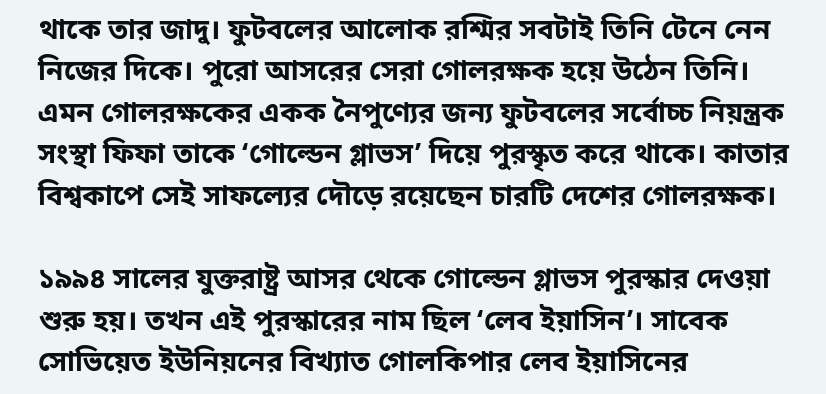থাকে তার জাদু। ফুটবলের আলোক রশ্মির সবটাই তিনি টেনে নেন নিজের দিকে। পুরো আসরের সেরা গোলরক্ষক হয়ে উঠেন তিনি। এমন গোলরক্ষকের একক নৈপুণ্যের জন্য ফুটবলের সর্বোচ্চ নিয়ন্ত্রক সংস্থা ফিফা তাকে ‘গোল্ডেন গ্লাভস’ দিয়ে পুরস্কৃত করে থাকে। কাতার বিশ্বকাপে সেই সাফল্যের দৌড়ে রয়েছেন চারটি দেশের গোলরক্ষক।

১৯৯৪ সালের যুক্তরাষ্ট্র আসর থেকে গোল্ডেন গ্লাভস পুরস্কার দেওয়া শুরু হয়। তখন এই পুরস্কারের নাম ছিল ‘লেব ইয়াসিন’। সাবেক সোভিয়েত ইউনিয়নের বিখ্যাত গোলকিপার লেব ইয়াসিনের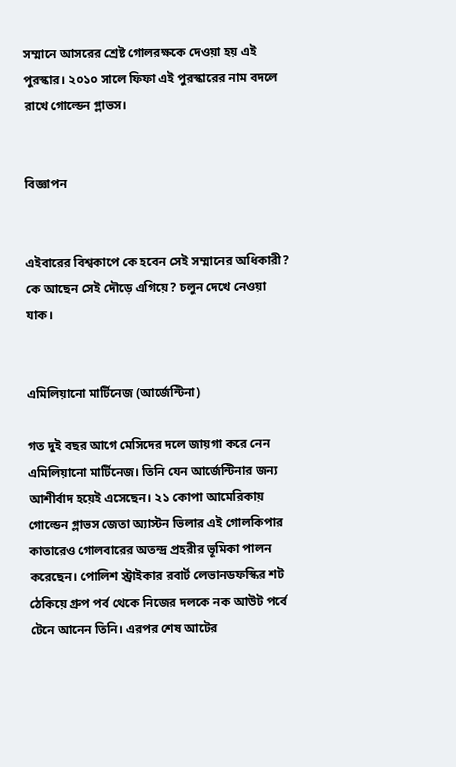সম্মানে আসরের শ্রেষ্ট গোলরক্ষকে দেওয়া হয় এই পুরস্কার। ২০১০ সালে ফিফা এই পুরস্কারের নাম বদলে রাখে গোল্ডেন গ্লাভস।


বিজ্ঞাপন


এইবারের বিশ্বকাপে কে হবেন সেই সম্মানের অধিকারী? কে আছেন সেই দৌড়ে এগিয়ে? চলুন দেখে নেওয়া যাক।


এমিলিয়ানো মার্টিনেজ (আর্জেন্টিনা)

গত দুই বছর আগে মেসিদের দলে জায়গা করে নেন এমিলিয়ানো মার্টিনেজ। তিনি যেন আর্জেন্টিনার জন্য আশীর্বাদ হয়েই এসেছেন। ২১ কোপা আমেরিকায় গোল্ডেন গ্লাভস জেতা অ্যাস্টন ভিলার এই গোলকিপার কাতারেও গোলবারের অতন্দ্র প্রহরীর ভূমিকা পালন করেছেন। পোলিশ স্ট্রাইকার রবার্ট লেভানডফস্কির শট ঠেকিয়ে গ্রুপ পর্ব থেকে নিজের দলকে নক আউট পর্বে টেনে আনেন তিনি। এরপর শেষ আটের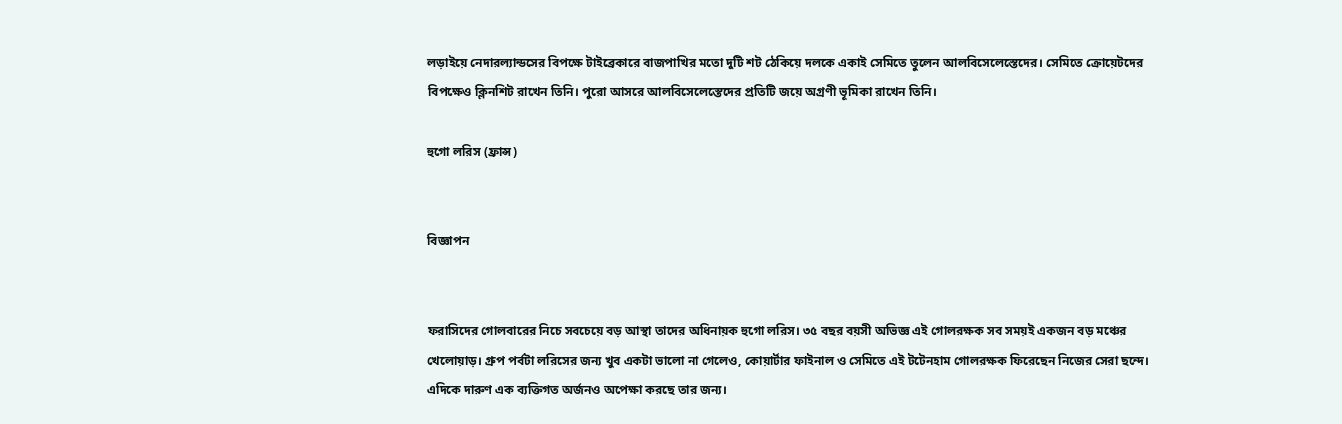লড়াইয়ে নেদারল্যান্ডসের বিপক্ষে টাইব্রেকারে বাজপাখির মতো দুটি শট ঠেকিয়ে দলকে একাই সেমিতে তুলেন আলবিসেলেস্তেদের। সেমিতে ক্রোয়েটদের বিপক্ষেও ক্লিনশিট রাখেন তিনি। পুরো আসরে আলবিসেলেস্তেদের প্রতিটি জয়ে অগ্রণী ভূমিকা রাখেন তিনি।

হুগো লরিস (ফ্রান্স)


বিজ্ঞাপন


ফরাসিদের গোলবারের নিচে সবচেয়ে বড় আস্থা তাদের অধিনায়ক হুগো লরিস। ৩৫ বছর বয়সী অভিজ্ঞ এই গোলরক্ষক সব সময়ই একজন বড় মঞ্চের খেলোয়াড়। গ্রুপ পর্বটা লরিসের জন্য খুব একটা ভালো না গেলেও, কোয়ার্টার ফাইনাল ও সেমিতে এই টটেনহাম গোলরক্ষক ফিরেছেন নিজের সেরা ছন্দে। এদিকে দারুণ এক ব্যক্তিগত অর্জনও অপেক্ষা করছে তার জন্য।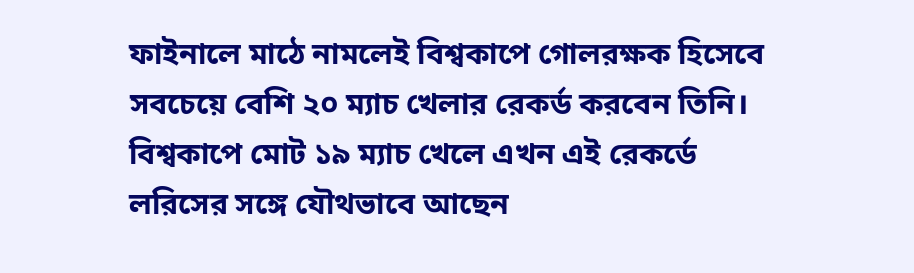ফাইনালে মাঠে নামলেই বিশ্বকাপে গোলরক্ষক হিসেবে সবচেয়ে বেশি ২০ ম্যাচ খেলার রেকর্ড করবেন তিনি। বিশ্বকাপে মোট ১৯ ম্যাচ খেলে এখন এই রেকর্ডে লরিসের সঙ্গে যৌথভাবে আছেন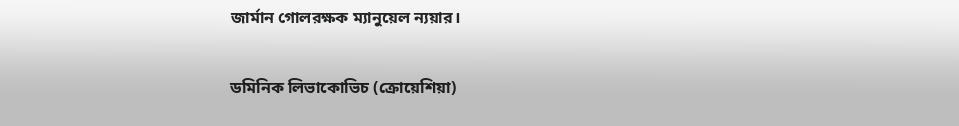জার্মান গোলরক্ষক ম্যানুয়েল ন্যয়ার।

ডমিনিক লিভাকোভিচ (ক্রোয়েশিয়া)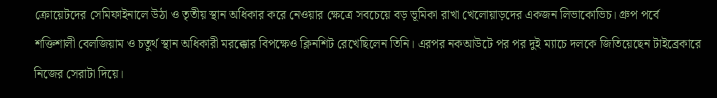ক্রোয়েটদের সেমিফাইনালে উঠা ও তৃতীয় স্থান অধিকার করে নেওয়ার ক্ষেত্রে সবচেয়ে বড় ভূমিকা রাখা খেলোয়াড়দের একজন লিভাকোভিচ। গ্রুপ পর্বে শক্তিশালী বেলজিয়াম ও চতুর্থ স্থান অধিকারী মরক্কোর বিপক্ষেও ক্লিনশিট রেখেছিলেন তিনি। এরপর নকআউটে পর পর দুই ম্যাচে দলকে জিতিয়েছেন টাইব্রেকারে নিজের সেরাটা দিয়ে।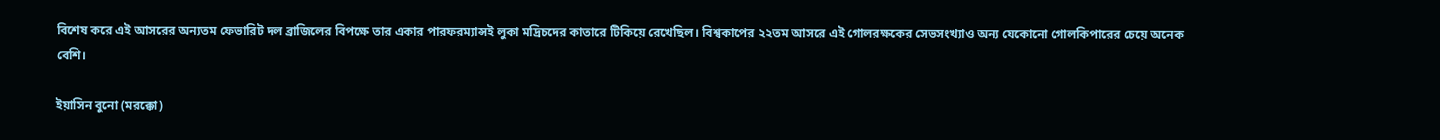বিশেষ করে এই আসরের অন্যতম ফেভারিট দল ব্রাজিলের বিপক্ষে তার একার পারফরম্যান্সই লুকা মদ্রিচদের কাতারে টিকিয়ে রেখেছিল। বিশ্বকাপের ২২তম আসরে এই গোলরক্ষকের সেভসংখ্যাও অন্য যেকোনো গোলকিপারের চেয়ে অনেক বেশি।

ইয়াসিন বুনো (মরক্কো)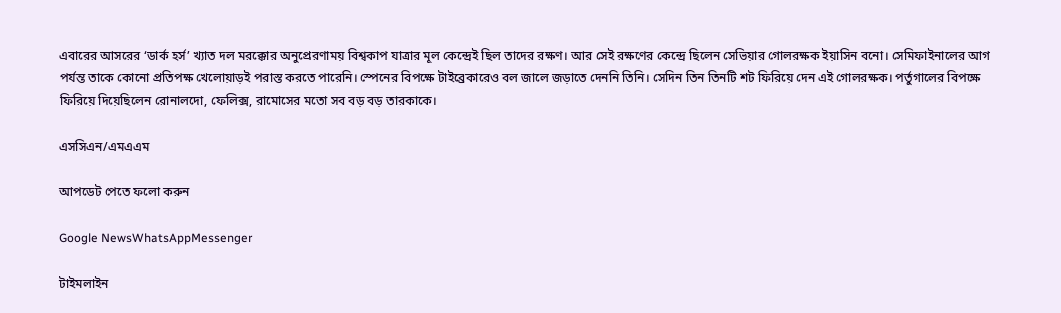এবারের আসরের ‘ডার্ক হর্স’ খ্যাত দল মরক্কোর অনুপ্রেরণাময় বিশ্বকাপ যাত্রার মূল কেন্দ্রেই ছিল তাদের রক্ষণ। আর সেই রক্ষণের কেন্দ্রে ছিলেন সেভিয়ার গোলরক্ষক ইয়াসিন বনো। সেমিফাইনালের আগ পর্যন্ত তাকে কোনো প্রতিপক্ষ খেলোয়াড়ই পরাস্ত করতে পারেনি। স্পেনের বিপক্ষে টাইব্রেকারেও বল জালে জড়াতে দেননি তিনি। সেদিন তিন তিনটি শট ফিরিয়ে দেন এই গোলরক্ষক। পর্তুগালের বিপক্ষে ফিরিয়ে দিয়েছিলেন রোনালদো, ফেলিক্স, রামোসের মতো সব বড় বড় তারকাকে।

এসসিএন/এমএএম

আপডেট পেতে ফলো করুন

Google NewsWhatsAppMessenger

টাইমলাইন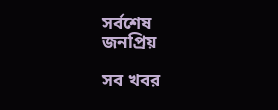সর্বশেষ
জনপ্রিয়

সব খবর